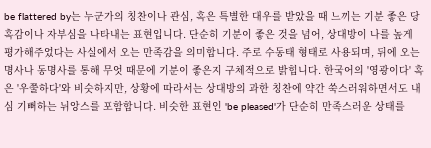be flattered by는 누군가의 칭찬이나 관심, 혹은 특별한 대우를 받았을 때 느끼는 기분 좋은 당혹감이나 자부심을 나타내는 표현입니다. 단순히 기분이 좋은 것을 넘어, 상대방이 나를 높게 평가해주었다는 사실에서 오는 만족감을 의미합니다. 주로 수동태 형태로 사용되며, 뒤에 오는 명사나 동명사를 통해 무엇 때문에 기분이 좋은지 구체적으로 밝힙니다. 한국어의 '영광이다' 혹은 '우쭐하다'와 비슷하지만, 상황에 따라서는 상대방의 과한 칭찬에 약간 쑥스러워하면서도 내심 기뻐하는 뉘앙스를 포함합니다. 비슷한 표현인 'be pleased'가 단순히 만족스러운 상태를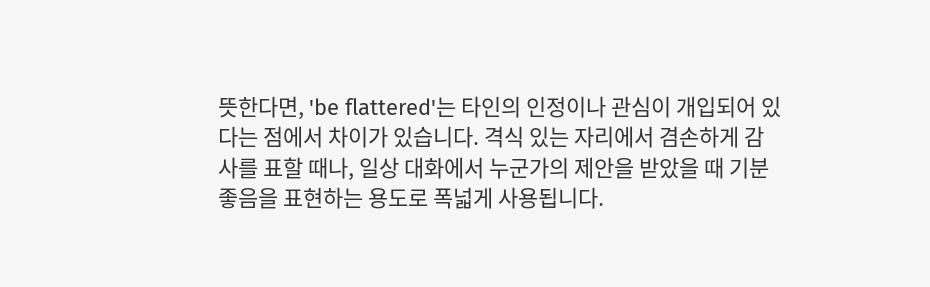뜻한다면, 'be flattered'는 타인의 인정이나 관심이 개입되어 있다는 점에서 차이가 있습니다. 격식 있는 자리에서 겸손하게 감사를 표할 때나, 일상 대화에서 누군가의 제안을 받았을 때 기분 좋음을 표현하는 용도로 폭넓게 사용됩니다.